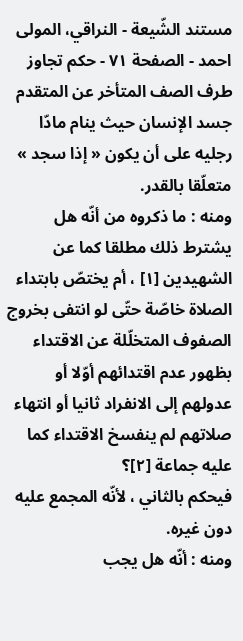مستند الشّيعة - النراقي، المولى احمد - الصفحة ٧١ - حكم تجاوز طرف الصف المتأخر عن المتقدم
جسد الإنسان حيث ينام مادّا رجليه على أن يكون « إذا سجد » متعلّقا بالقدر.
ومنه : ما ذكروه من أنّه هل يشترط ذلك مطلقا كما عن الشهيدين [١] ، أم يختصّ بابتداء الصلاة خاصّة حتّى لو انتفى بخروج الصفوف المتخلّلة عن الاقتداء بظهور عدم اقتدائهم أوّلا أو عدولهم إلى الانفراد ثانيا أو انتهاء صلاتهم لم ينفسخ الاقتداء كما عليه جماعة [٢]؟
فيحكم بالثاني ، لأنّه المجمع عليه دون غيره.
ومنه : أنّه هل يجب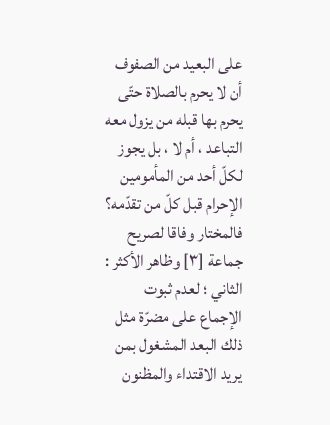على البعيد من الصفوف أن لا يحرم بالصلاة حتّى يحرم بها قبله من يزول معه التباعد ، أم لا ، بل يجوز لكلّ أحد من المأمومين الإحرام قبل كلّ من تقدّمه؟
فالمختار وفاقا لصريح جماعة [٣] وظاهر الأكثر : الثاني ؛ لعدم ثبوت الإجماع على مضرّة مثل ذلك البعد المشغول بمن يريد الاقتداء والمظنون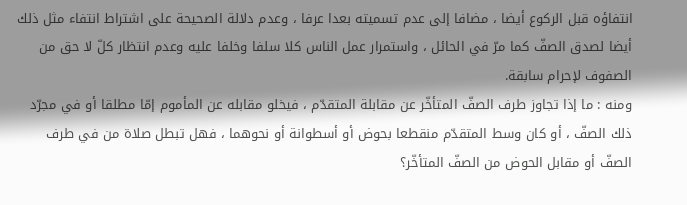انتفاؤه قبل الركوع أيضا ، مضافا إلى عدم تسميته بعدا عرفا ، وعدم دلالة الصحيحة على اشتراط انتفاء مثل ذلك أيضا لصدق الصفّ كما مرّ في الحائل ، واستمرار عمل الناس كلا سلفا وخلفا عليه وعدم انتظار كلّ لا حق من الصفوف لإحرام سابقة.
ومنه : ما إذا تجاوز طرف الصفّ المتأخّر عن مقابلة المتقدّم ، فيخلو مقابله عن المأموم إمّا مطلقا أو في مجرّد ذلك الصفّ ، أو كان وسط المتقدّم منقطعا بحوض أو أسطوانة أو نحوهما ، فهل تبطل صلاة من في طرف الصفّ أو مقابل الحوض من الصفّ المتأخّر؟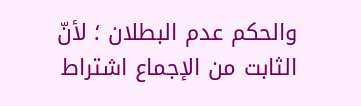والحكم عدم البطلان ؛ لأنّ الثابت من الإجماع اشتراط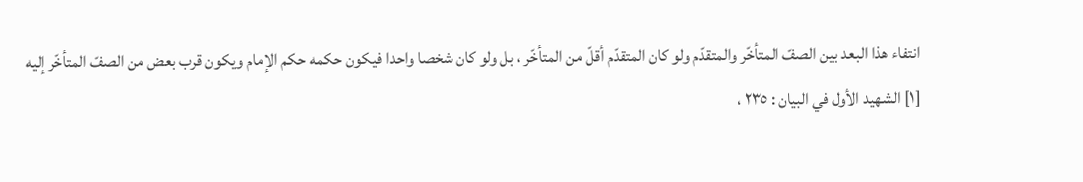انتفاء هذا البعد بين الصفّ المتأخّر والمتقدّم ولو كان المتقدّم أقلّ من المتأخّر ، بل ولو كان شخصا واحدا فيكون حكمه حكم الإمام ويكون قرب بعض من الصفّ المتأخّر إليه
[١] الشهيد الأول في البيان : ٢٣٥ ،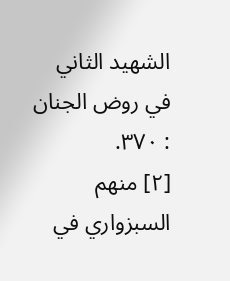الشهيد الثاني في روض الجنان : ٣٧٠.
[٢] منهم السبزواري في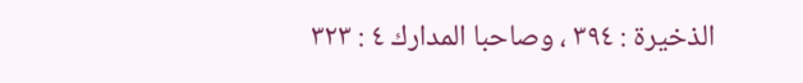الذخيرة : ٣٩٤ ، وصاحبا المدارك ٤ : ٣٢٣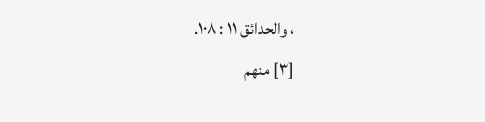، والحدائق ١١ : ١٠٨.
[٣] منهم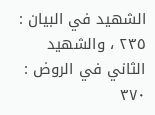الشهيد في البيان : ٢٣٥ ، والشهيد الثاني في الروض : ٣٧٠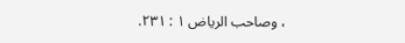، وصاحب الرياض ١ : ٢٣١.